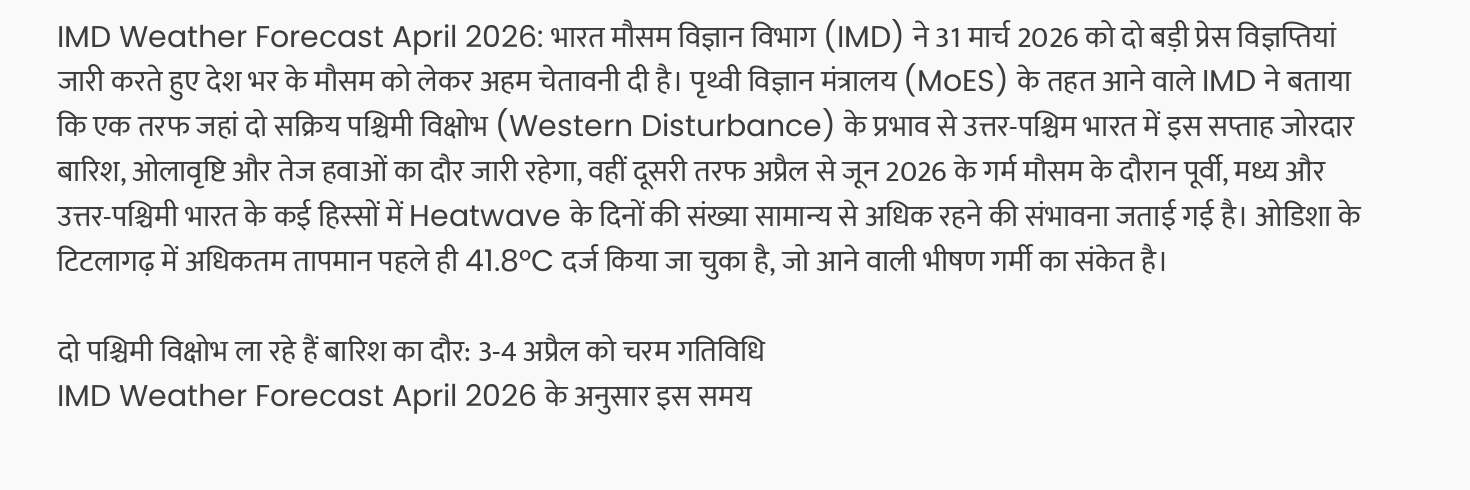IMD Weather Forecast April 2026: भारत मौसम विज्ञान विभाग (IMD) ने 31 मार्च 2026 को दो बड़ी प्रेस विज्ञप्तियां जारी करते हुए देश भर के मौसम को लेकर अहम चेतावनी दी है। पृथ्वी विज्ञान मंत्रालय (MoES) के तहत आने वाले IMD ने बताया कि एक तरफ जहां दो सक्रिय पश्चिमी विक्षोभ (Western Disturbance) के प्रभाव से उत्तर-पश्चिम भारत में इस सप्ताह जोरदार बारिश, ओलावृष्टि और तेज हवाओं का दौर जारी रहेगा, वहीं दूसरी तरफ अप्रैल से जून 2026 के गर्म मौसम के दौरान पूर्वी, मध्य और उत्तर-पश्चिमी भारत के कई हिस्सों में Heatwave के दिनों की संख्या सामान्य से अधिक रहने की संभावना जताई गई है। ओडिशा के टिटलागढ़ में अधिकतम तापमान पहले ही 41.8°C दर्ज किया जा चुका है, जो आने वाली भीषण गर्मी का संकेत है।

दो पश्चिमी विक्षोभ ला रहे हैं बारिश का दौर: 3-4 अप्रैल को चरम गतिविधि
IMD Weather Forecast April 2026 के अनुसार इस समय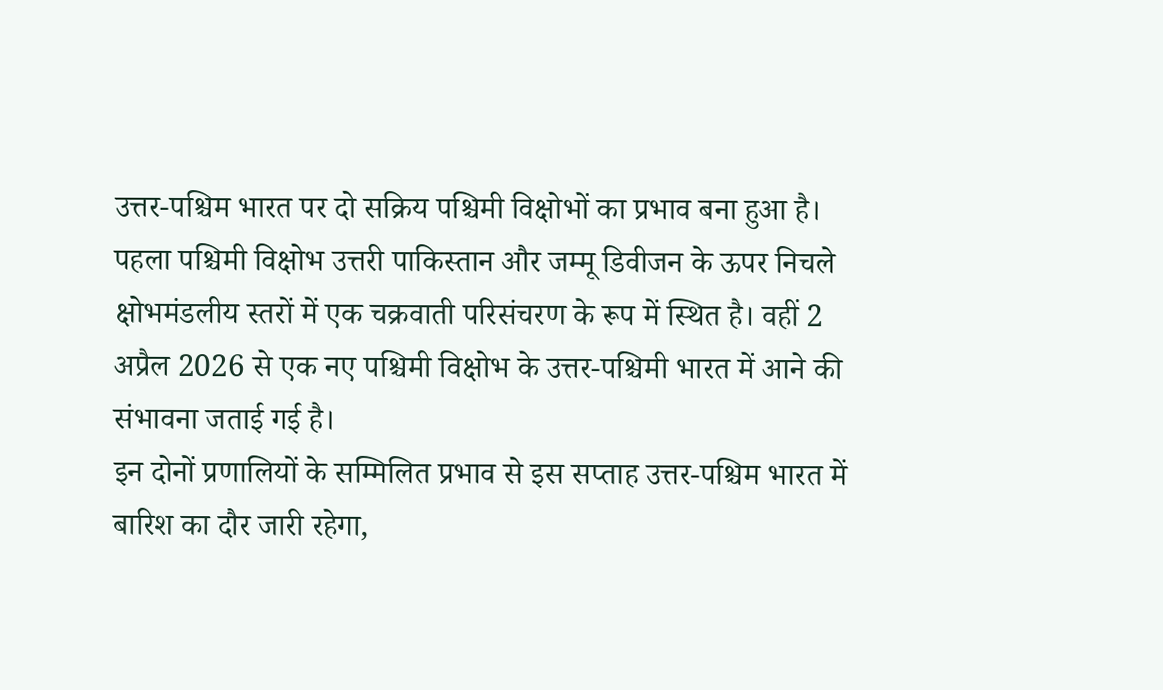उत्तर-पश्चिम भारत पर दो सक्रिय पश्चिमी विक्षोभों का प्रभाव बना हुआ है। पहला पश्चिमी विक्षोभ उत्तरी पाकिस्तान और जम्मू डिवीजन के ऊपर निचले क्षोभमंडलीय स्तरों में एक चक्रवाती परिसंचरण के रूप में स्थित है। वहीं 2 अप्रैल 2026 से एक नए पश्चिमी विक्षोभ के उत्तर-पश्चिमी भारत में आने की संभावना जताई गई है।
इन दोनों प्रणालियों के सम्मिलित प्रभाव से इस सप्ताह उत्तर-पश्चिम भारत में बारिश का दौर जारी रहेगा,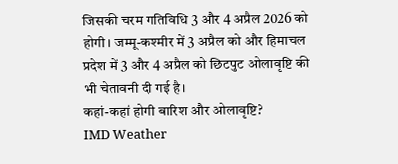जिसकी चरम गतिविधि 3 और 4 अप्रैल 2026 को होगी। जम्मू-कश्मीर में 3 अप्रैल को और हिमाचल प्रदेश में 3 और 4 अप्रैल को छिटपुट ओलावृष्टि की भी चेतावनी दी गई है।
कहां-कहां होगी बारिश और ओलावृष्टि?
IMD Weather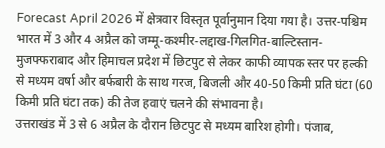Forecast April 2026 में क्षेत्रवार विस्तृत पूर्वानुमान दिया गया है। उत्तर-पश्चिम भारत में 3 और 4 अप्रैल को जम्मू-कश्मीर-लद्दाख-गिलगित-बाल्टिस्तान-मुजफ्फराबाद और हिमाचल प्रदेश में छिटपुट से लेकर काफी व्यापक स्तर पर हल्की से मध्यम वर्षा और बर्फबारी के साथ गरज, बिजली और 40-50 किमी प्रति घंटा (60 किमी प्रति घंटा तक) की तेज हवाएं चलने की संभावना है।
उत्तराखंड में 3 से 6 अप्रैल के दौरान छिटपुट से मध्यम बारिश होगी। पंजाब,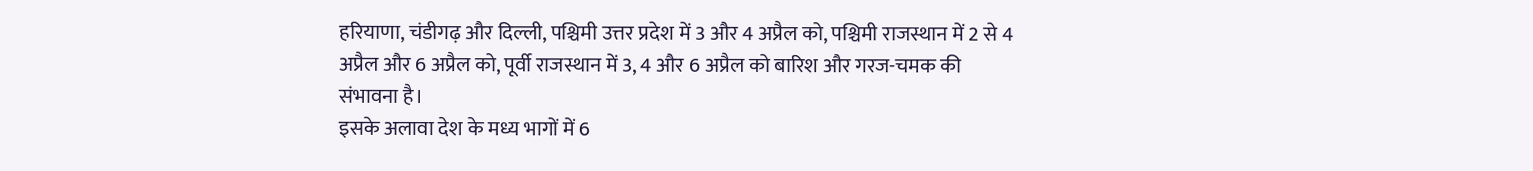हरियाणा, चंडीगढ़ और दिल्ली, पश्चिमी उत्तर प्रदेश में 3 और 4 अप्रैल को, पश्चिमी राजस्थान में 2 से 4 अप्रैल और 6 अप्रैल को, पूर्वी राजस्थान में 3, 4 और 6 अप्रैल को बारिश और गरज-चमक की संभावना है।
इसके अलावा देश के मध्य भागों में 6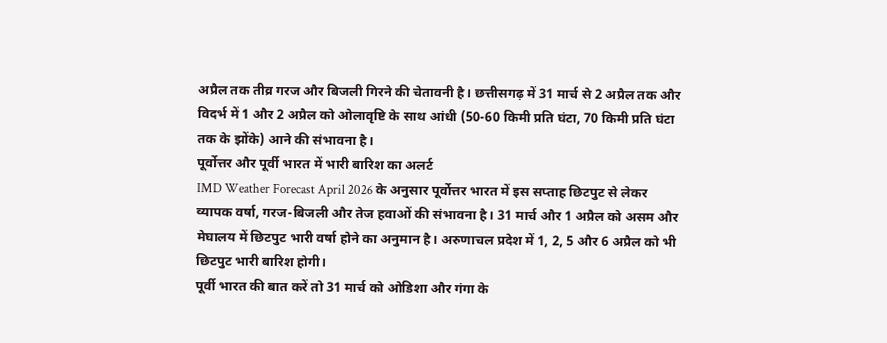अप्रैल तक तीव्र गरज और बिजली गिरने की चेतावनी है। छत्तीसगढ़ में 31 मार्च से 2 अप्रैल तक और विदर्भ में 1 और 2 अप्रैल को ओलावृष्टि के साथ आंधी (50-60 किमी प्रति घंटा, 70 किमी प्रति घंटा तक के झोंके) आने की संभावना है।
पूर्वोत्तर और पूर्वी भारत में भारी बारिश का अलर्ट
IMD Weather Forecast April 2026 के अनुसार पूर्वोत्तर भारत में इस सप्ताह छिटपुट से लेकर व्यापक वर्षा, गरज-बिजली और तेज हवाओं की संभावना है। 31 मार्च और 1 अप्रैल को असम और मेघालय में छिटपुट भारी वर्षा होने का अनुमान है। अरुणाचल प्रदेश में 1, 2, 5 और 6 अप्रैल को भी छिटपुट भारी बारिश होगी।
पूर्वी भारत की बात करें तो 31 मार्च को ओडिशा और गंगा के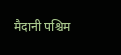मैदानी पश्चिम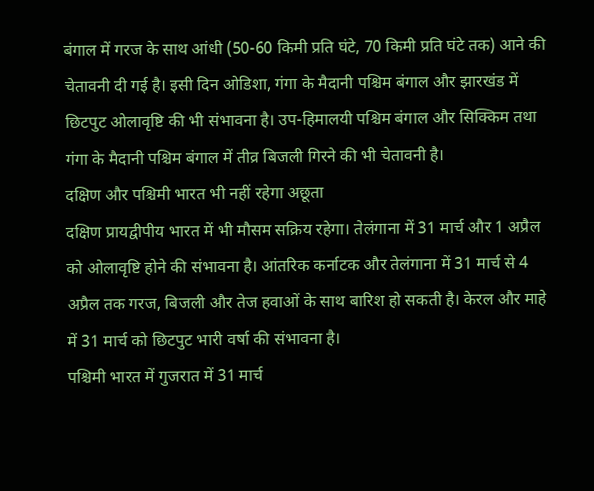बंगाल में गरज के साथ आंधी (50-60 किमी प्रति घंटे, 70 किमी प्रति घंटे तक) आने की चेतावनी दी गई है। इसी दिन ओडिशा, गंगा के मैदानी पश्चिम बंगाल और झारखंड में छिटपुट ओलावृष्टि की भी संभावना है। उप-हिमालयी पश्चिम बंगाल और सिक्किम तथा गंगा के मैदानी पश्चिम बंगाल में तीव्र बिजली गिरने की भी चेतावनी है।
दक्षिण और पश्चिमी भारत भी नहीं रहेगा अछूता
दक्षिण प्रायद्वीपीय भारत में भी मौसम सक्रिय रहेगा। तेलंगाना में 31 मार्च और 1 अप्रैल को ओलावृष्टि होने की संभावना है। आंतरिक कर्नाटक और तेलंगाना में 31 मार्च से 4 अप्रैल तक गरज, बिजली और तेज हवाओं के साथ बारिश हो सकती है। केरल और माहे में 31 मार्च को छिटपुट भारी वर्षा की संभावना है।
पश्चिमी भारत में गुजरात में 31 मार्च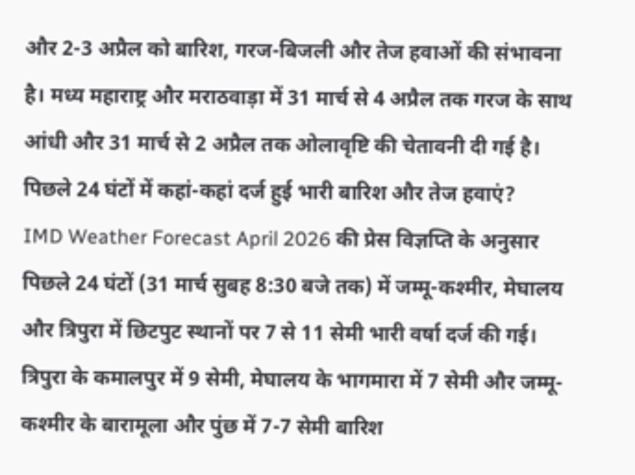और 2-3 अप्रैल को बारिश, गरज-बिजली और तेज हवाओं की संभावना है। मध्य महाराष्ट्र और मराठवाड़ा में 31 मार्च से 4 अप्रैल तक गरज के साथ आंधी और 31 मार्च से 2 अप्रैल तक ओलावृष्टि की चेतावनी दी गई है।
पिछले 24 घंटों में कहां-कहां दर्ज हुई भारी बारिश और तेज हवाएं?
IMD Weather Forecast April 2026 की प्रेस विज्ञप्ति के अनुसार पिछले 24 घंटों (31 मार्च सुबह 8:30 बजे तक) में जम्मू-कश्मीर, मेघालय और त्रिपुरा में छिटपुट स्थानों पर 7 से 11 सेमी भारी वर्षा दर्ज की गई। त्रिपुरा के कमालपुर में 9 सेमी, मेघालय के भागमारा में 7 सेमी और जम्मू-कश्मीर के बारामूला और पुंछ में 7-7 सेमी बारिश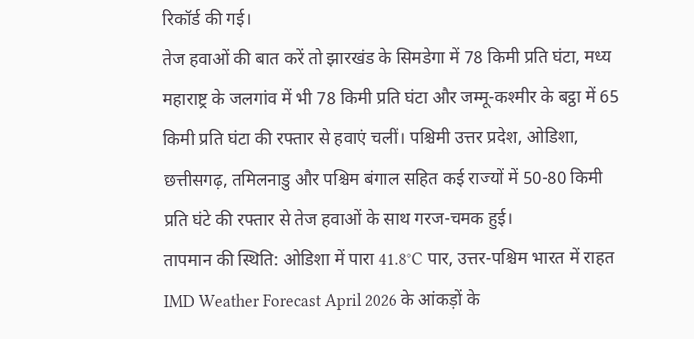रिकॉर्ड की गई।
तेज हवाओं की बात करें तो झारखंड के सिमडेगा में 78 किमी प्रति घंटा, मध्य महाराष्ट्र के जलगांव में भी 78 किमी प्रति घंटा और जम्मू-कश्मीर के बट्ठा में 65 किमी प्रति घंटा की रफ्तार से हवाएं चलीं। पश्चिमी उत्तर प्रदेश, ओडिशा, छत्तीसगढ़, तमिलनाडु और पश्चिम बंगाल सहित कई राज्यों में 50-80 किमी प्रति घंटे की रफ्तार से तेज हवाओं के साथ गरज-चमक हुई।
तापमान की स्थिति: ओडिशा में पारा 41.8°C पार, उत्तर-पश्चिम भारत में राहत
IMD Weather Forecast April 2026 के आंकड़ों के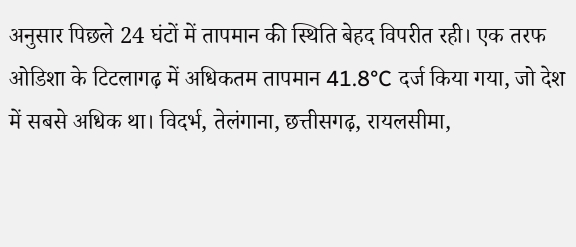अनुसार पिछले 24 घंटों में तापमान की स्थिति बेहद विपरीत रही। एक तरफ ओडिशा के टिटलागढ़ में अधिकतम तापमान 41.8°C दर्ज किया गया, जो देश में सबसे अधिक था। विदर्भ, तेलंगाना, छत्तीसगढ़, रायलसीमा,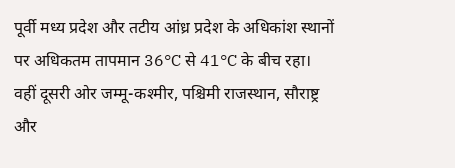पूर्वी मध्य प्रदेश और तटीय आंध्र प्रदेश के अधिकांश स्थानों पर अधिकतम तापमान 36°C से 41°C के बीच रहा।
वहीं दूसरी ओर जम्मू-कश्मीर, पश्चिमी राजस्थान, सौराष्ट्र और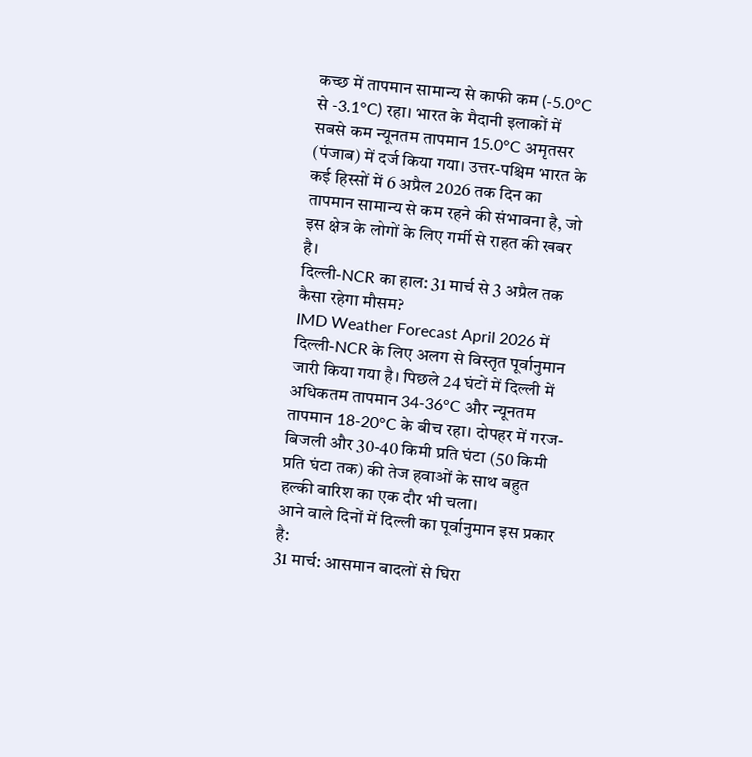कच्छ में तापमान सामान्य से काफी कम (-5.0°C से -3.1°C) रहा। भारत के मैदानी इलाकों में सबसे कम न्यूनतम तापमान 15.0°C अमृतसर (पंजाब) में दर्ज किया गया। उत्तर-पश्चिम भारत के कई हिस्सों में 6 अप्रैल 2026 तक दिन का तापमान सामान्य से कम रहने की संभावना है, जो इस क्षेत्र के लोगों के लिए गर्मी से राहत की खबर है।
दिल्ली-NCR का हाल: 31 मार्च से 3 अप्रैल तक कैसा रहेगा मौसम?
IMD Weather Forecast April 2026 में दिल्ली-NCR के लिए अलग से विस्तृत पूर्वानुमान जारी किया गया है। पिछले 24 घंटों में दिल्ली में अधिकतम तापमान 34-36°C और न्यूनतम तापमान 18-20°C के बीच रहा। दोपहर में गरज-बिजली और 30-40 किमी प्रति घंटा (50 किमी प्रति घंटा तक) की तेज हवाओं के साथ बहुत हल्की बारिश का एक दौर भी चला।
आने वाले दिनों में दिल्ली का पूर्वानुमान इस प्रकार है:
31 मार्च: आसमान बादलों से घिरा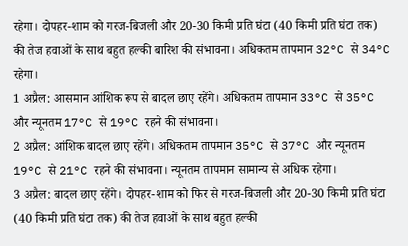रहेगा। दोपहर-शाम को गरज-बिजली और 20-30 किमी प्रति घंटा (40 किमी प्रति घंटा तक) की तेज हवाओं के साथ बहुत हल्की बारिश की संभावना। अधिकतम तापमान 32°C से 34°C रहेगा।
1 अप्रैल: आसमान आंशिक रूप से बादल छाए रहेंगे। अधिकतम तापमान 33°C से 35°C और न्यूनतम 17°C से 19°C रहने की संभावना।
2 अप्रैल: आंशिक बादल छाए रहेंगे। अधिकतम तापमान 35°C से 37°C और न्यूनतम 19°C से 21°C रहने की संभावना। न्यूनतम तापमान सामान्य से अधिक रहेगा।
3 अप्रैल: बादल छाए रहेंगे। दोपहर-शाम को फिर से गरज-बिजली और 20-30 किमी प्रति घंटा (40 किमी प्रति घंटा तक) की तेज हवाओं के साथ बहुत हल्की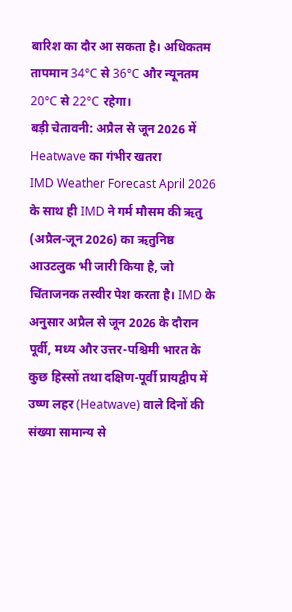बारिश का दौर आ सकता है। अधिकतम तापमान 34°C से 36°C और न्यूनतम 20°C से 22°C रहेगा।
बड़ी चेतावनी: अप्रैल से जून 2026 में Heatwave का गंभीर खतरा
IMD Weather Forecast April 2026 के साथ ही IMD ने गर्म मौसम की ऋतु (अप्रैल-जून 2026) का ऋतुनिष्ठ आउटलुक भी जारी किया है, जो चिंताजनक तस्वीर पेश करता है। IMD के अनुसार अप्रैल से जून 2026 के दौरान पूर्वी, मध्य और उत्तर-पश्चिमी भारत के कुछ हिस्सों तथा दक्षिण-पूर्वी प्रायद्वीप में उष्ण लहर (Heatwave) वाले दिनों की संख्या सामान्य से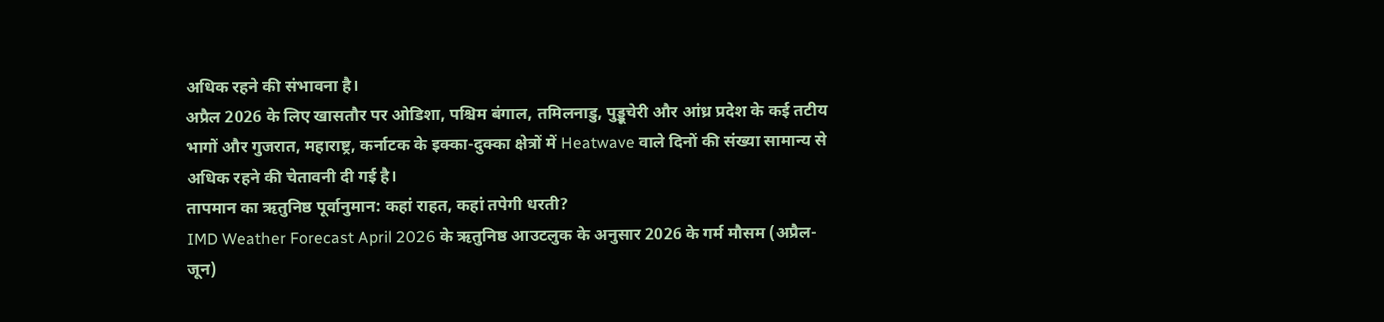अधिक रहने की संभावना है।
अप्रैल 2026 के लिए खासतौर पर ओडिशा, पश्चिम बंगाल, तमिलनाडु, पुड्डूचेरी और आंध्र प्रदेश के कई तटीय भागों और गुजरात, महाराष्ट्र, कर्नाटक के इक्का-दुक्का क्षेत्रों में Heatwave वाले दिनों की संख्या सामान्य से अधिक रहने की चेतावनी दी गई है।
तापमान का ऋतुनिष्ठ पूर्वानुमान: कहां राहत, कहां तपेगी धरती?
IMD Weather Forecast April 2026 के ऋतुनिष्ठ आउटलुक के अनुसार 2026 के गर्म मौसम (अप्रैल-जून)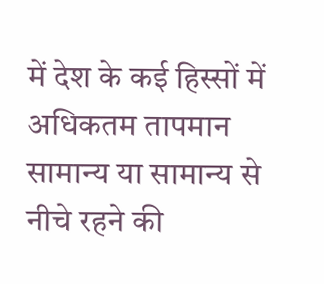में देश के कई हिस्सों में अधिकतम तापमान सामान्य या सामान्य से नीचे रहने की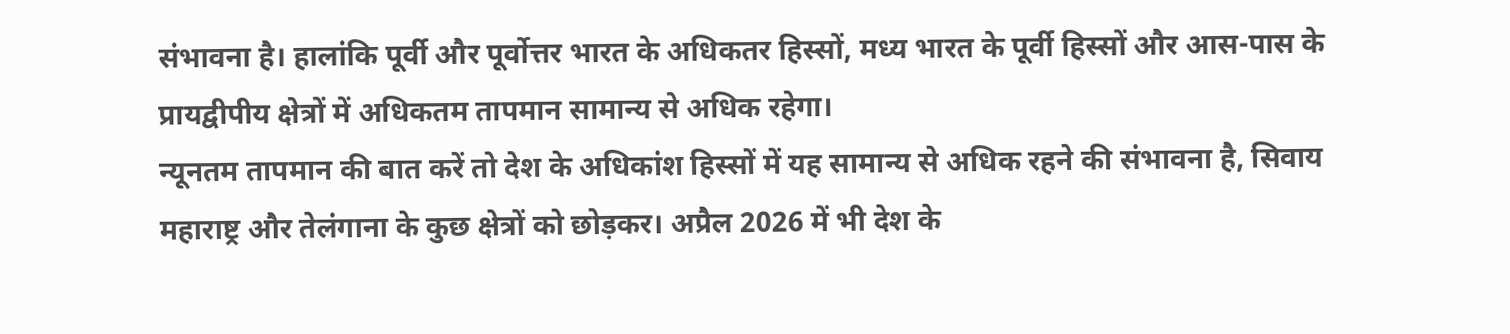संभावना है। हालांकि पूर्वी और पूर्वोत्तर भारत के अधिकतर हिस्सों, मध्य भारत के पूर्वी हिस्सों और आस-पास के प्रायद्वीपीय क्षेत्रों में अधिकतम तापमान सामान्य से अधिक रहेगा।
न्यूनतम तापमान की बात करें तो देश के अधिकांश हिस्सों में यह सामान्य से अधिक रहने की संभावना है, सिवाय महाराष्ट्र और तेलंगाना के कुछ क्षेत्रों को छोड़कर। अप्रैल 2026 में भी देश के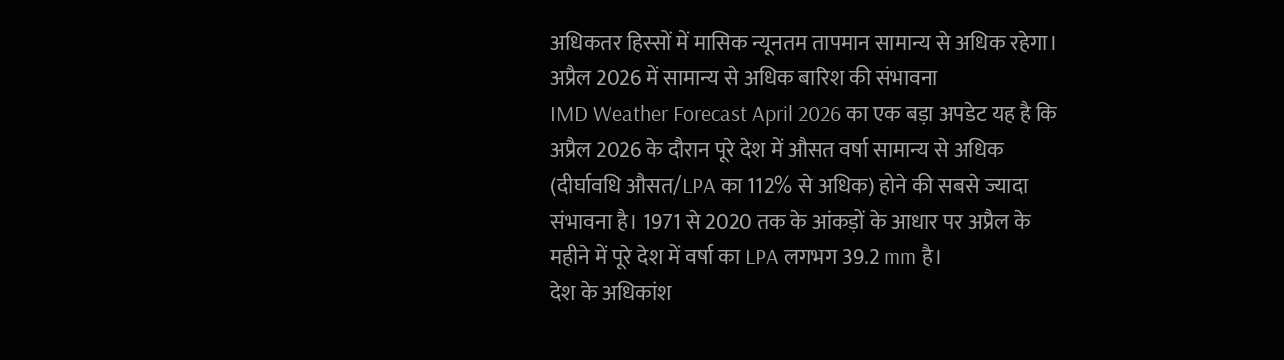अधिकतर हिस्सों में मासिक न्यूनतम तापमान सामान्य से अधिक रहेगा।
अप्रैल 2026 में सामान्य से अधिक बारिश की संभावना
IMD Weather Forecast April 2026 का एक बड़ा अपडेट यह है कि अप्रैल 2026 के दौरान पूरे देश में औसत वर्षा सामान्य से अधिक (दीर्घावधि औसत/LPA का 112% से अधिक) होने की सबसे ज्यादा संभावना है। 1971 से 2020 तक के आंकड़ों के आधार पर अप्रैल के महीने में पूरे देश में वर्षा का LPA लगभग 39.2 mm है।
देश के अधिकांश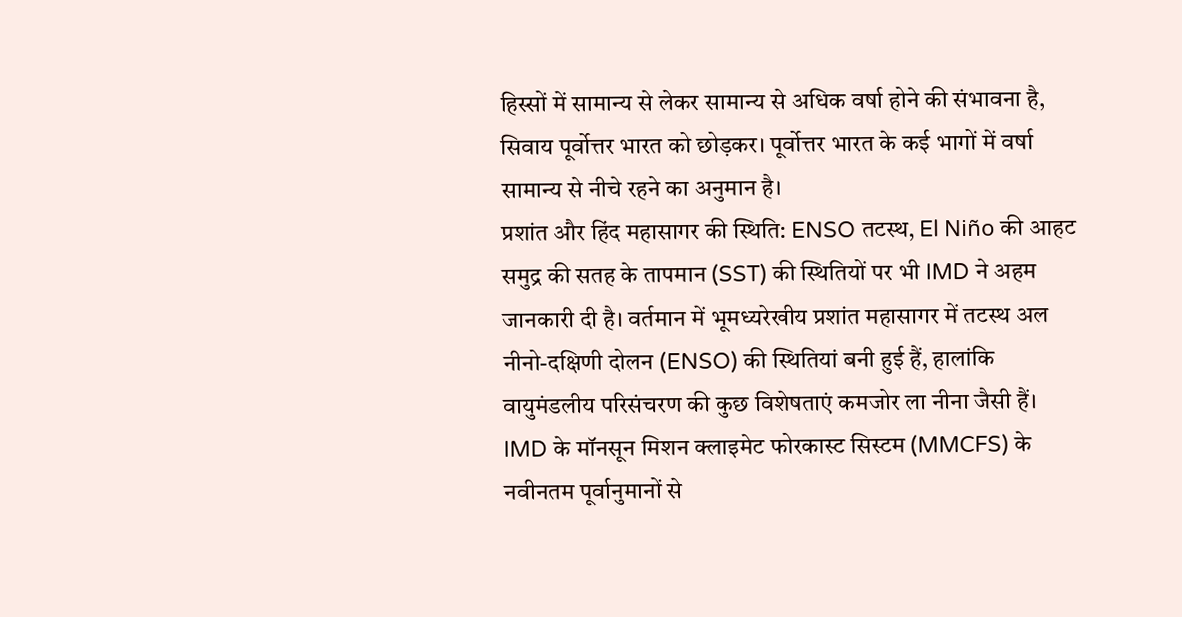हिस्सों में सामान्य से लेकर सामान्य से अधिक वर्षा होने की संभावना है, सिवाय पूर्वोत्तर भारत को छोड़कर। पूर्वोत्तर भारत के कई भागों में वर्षा सामान्य से नीचे रहने का अनुमान है।
प्रशांत और हिंद महासागर की स्थिति: ENSO तटस्थ, El Niño की आहट
समुद्र की सतह के तापमान (SST) की स्थितियों पर भी IMD ने अहम जानकारी दी है। वर्तमान में भूमध्यरेखीय प्रशांत महासागर में तटस्थ अल नीनो-दक्षिणी दोलन (ENSO) की स्थितियां बनी हुई हैं, हालांकि वायुमंडलीय परिसंचरण की कुछ विशेषताएं कमजोर ला नीना जैसी हैं।
IMD के मॉनसून मिशन क्लाइमेट फोरकास्ट सिस्टम (MMCFS) के नवीनतम पूर्वानुमानों से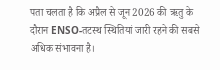पता चलता है कि अप्रैल से जून 2026 की ऋतु के दौरान ENSO-तटस्थ स्थितियां जारी रहने की सबसे अधिक संभावना है।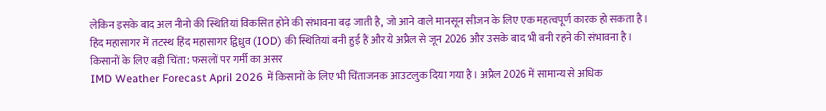लेकिन इसके बाद अल नीनो की स्थितियां विकसित होने की संभावना बढ़ जाती है, जो आने वाले मानसून सीजन के लिए एक महत्वपूर्ण कारक हो सकता है।
हिंद महासागर में तटस्थ हिंद महासागर द्विध्रुव (IOD) की स्थितियां बनी हुई हैं और ये अप्रैल से जून 2026 और उसके बाद भी बनी रहने की संभावना है।
किसानों के लिए बड़ी चिंता: फसलों पर गर्मी का असर
IMD Weather Forecast April 2026 में किसानों के लिए भी चिंताजनक आउटलुक दिया गया है। अप्रैल 2026 में सामान्य से अधिक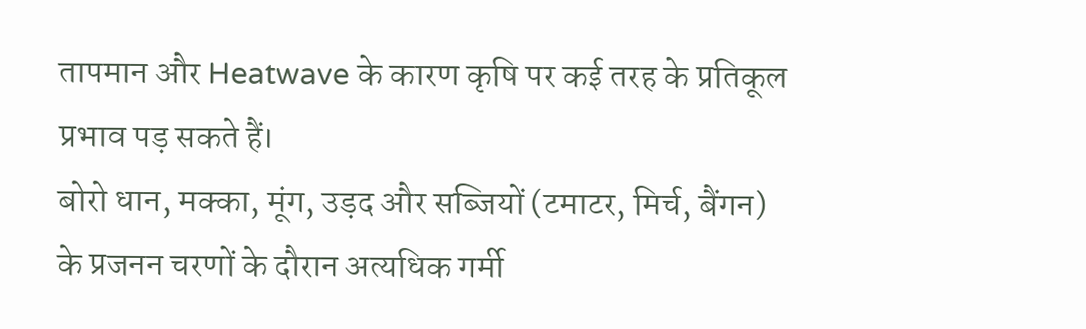तापमान और Heatwave के कारण कृषि पर कई तरह के प्रतिकूल प्रभाव पड़ सकते हैं।
बोरो धान, मक्का, मूंग, उड़द और सब्जियों (टमाटर, मिर्च, बैंगन) के प्रजनन चरणों के दौरान अत्यधिक गर्मी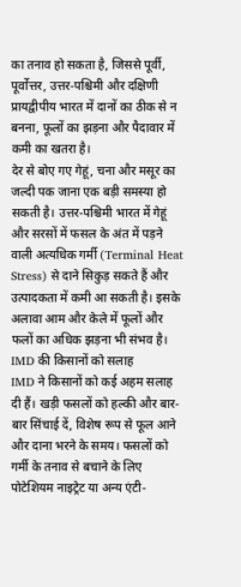का तनाव हो सकता है, जिससे पूर्वी, पूर्वोत्तर, उत्तर-पश्चिमी और दक्षिणी प्रायद्वीपीय भारत में दानों का ठीक से न बनना, फूलों का झड़ना और पैदावार में कमी का खतरा है।
देर से बोए गए गेहूं, चना और मसूर का जल्दी पक जाना एक बड़ी समस्या हो सकती है। उत्तर-पश्चिमी भारत में गेहूं और सरसों में फसल के अंत में पड़ने वाली अत्यधिक गर्मी (Terminal Heat Stress) से दाने सिकुड़ सकते हैं और उत्पादकता में कमी आ सकती है। इसके अलावा आम और केले में फूलों और फलों का अधिक झड़ना भी संभव है।
IMD की किसानों को सलाह
IMD ने किसानों को कई अहम सलाह दी हैं। खड़ी फसलों को हल्की और बार-बार सिंचाई दें, विशेष रूप से फूल आने और दाना भरने के समय। फसलों को गर्मी के तनाव से बचाने के लिए पोटेशियम नाइट्रेट या अन्य एंटी-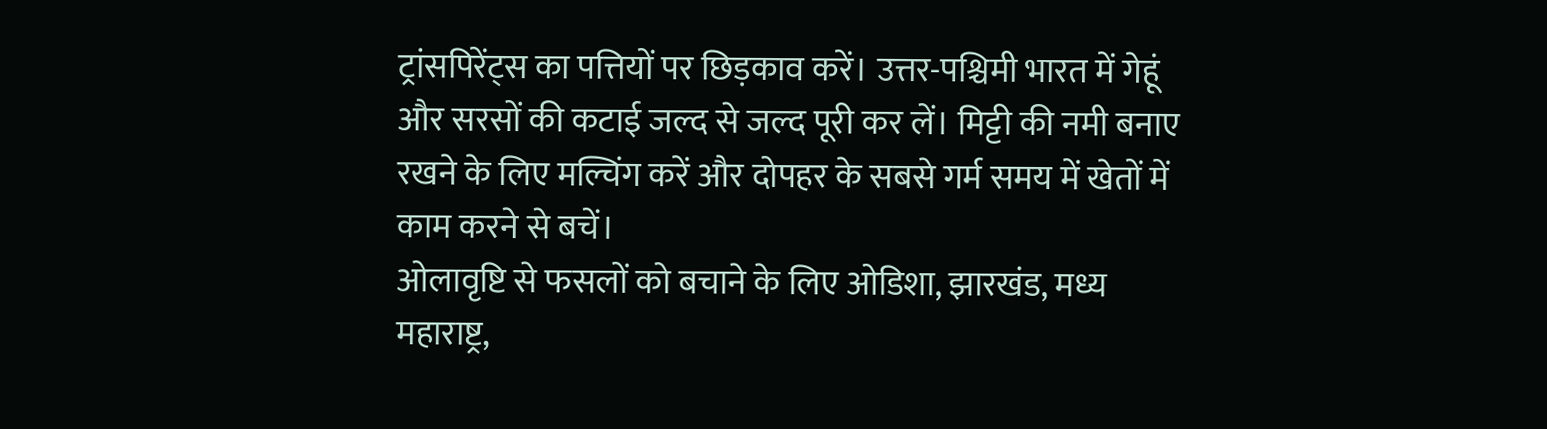ट्रांसपिरेंट्स का पत्तियों पर छिड़काव करें। उत्तर-पश्चिमी भारत में गेहूं और सरसों की कटाई जल्द से जल्द पूरी कर लें। मिट्टी की नमी बनाए रखने के लिए मल्चिंग करें और दोपहर के सबसे गर्म समय में खेतों में काम करने से बचें।
ओलावृष्टि से फसलों को बचाने के लिए ओडिशा, झारखंड, मध्य महाराष्ट्र,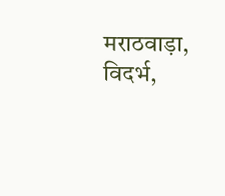मराठवाड़ा, विदर्भ,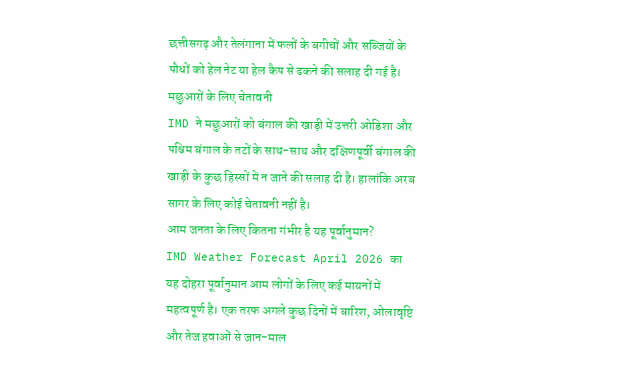छत्तीसगढ़ और तेलंगाना में फलों के बगीचों और सब्जियों के पौधों को हेल नेट या हेल कैप से ढकने की सलाह दी गई है।
मछुआरों के लिए चेतावनी
IMD ने मछुआरों को बंगाल की खाड़ी में उत्तरी ओडिशा और पश्चिम बंगाल के तटों के साथ-साथ और दक्षिणपूर्वी बंगाल की खाड़ी के कुछ हिस्सों में न जाने की सलाह दी है। हालांकि अरब सागर के लिए कोई चेतावनी नहीं है।
आम जनता के लिए कितना गंभीर है यह पूर्वानुमान?
IMD Weather Forecast April 2026 का यह दोहरा पूर्वानुमान आम लोगों के लिए कई मायनों में महत्वपूर्ण है। एक तरफ अगले कुछ दिनों में बारिश, ओलावृष्टि और तेज हवाओं से जान-माल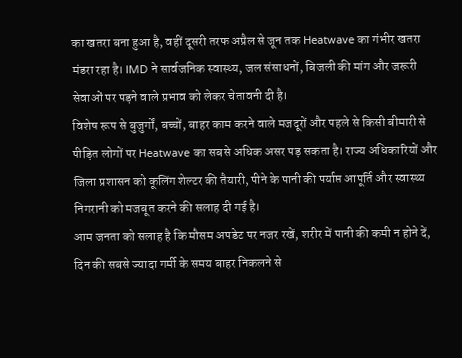का खतरा बना हुआ है, वहीं दूसरी तरफ अप्रैल से जून तक Heatwave का गंभीर खतरा मंडरा रहा है। IMD ने सार्वजनिक स्वास्थ्य, जल संसाधनों, बिजली की मांग और जरूरी सेवाओं पर पड़ने वाले प्रभाव को लेकर चेतावनी दी है।
विशेष रूप से बुजुर्गों, बच्चों, बाहर काम करने वाले मजदूरों और पहले से किसी बीमारी से पीड़ित लोगों पर Heatwave का सबसे अधिक असर पड़ सकता है। राज्य अधिकारियों और जिला प्रशासन को कूलिंग शेल्टर की तैयारी, पीने के पानी की पर्याप्त आपूर्ति और स्वास्थ्य निगरानी को मजबूत करने की सलाह दी गई है।
आम जनता को सलाह है कि मौसम अपडेट पर नजर रखें, शरीर में पानी की कमी न होने दें, दिन की सबसे ज्यादा गर्मी के समय बाहर निकलने से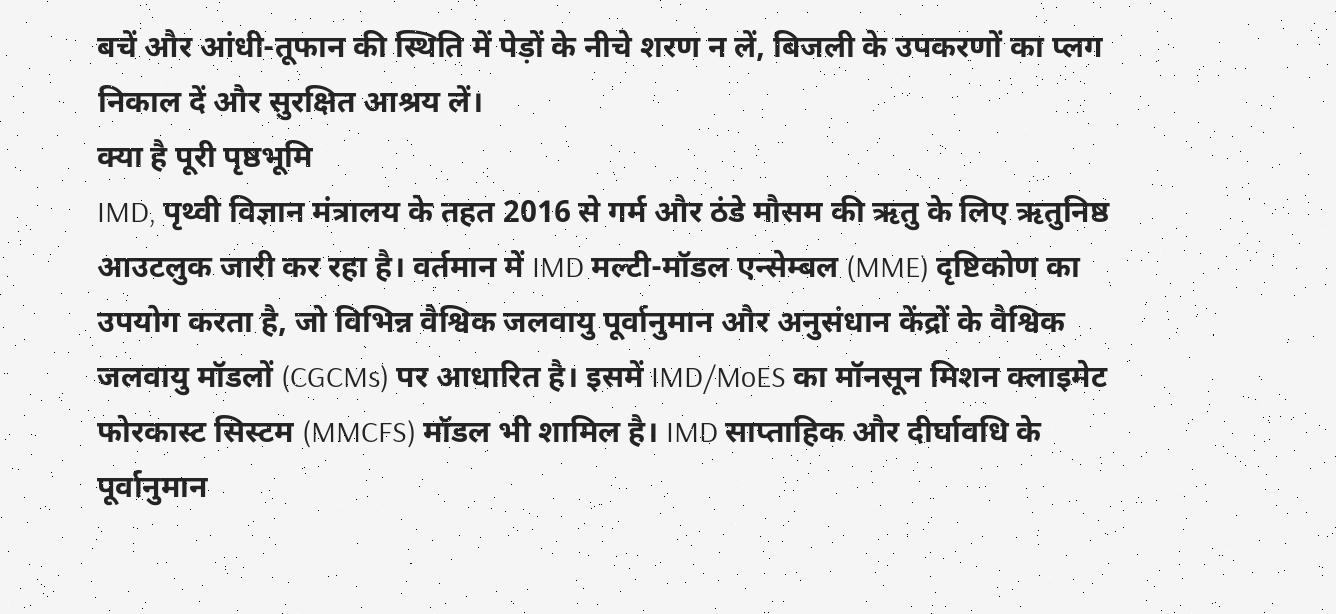बचें और आंधी-तूफान की स्थिति में पेड़ों के नीचे शरण न लें, बिजली के उपकरणों का प्लग निकाल दें और सुरक्षित आश्रय लें।
क्या है पूरी पृष्ठभूमि
IMD, पृथ्वी विज्ञान मंत्रालय के तहत 2016 से गर्म और ठंडे मौसम की ऋतु के लिए ऋतुनिष्ठ आउटलुक जारी कर रहा है। वर्तमान में IMD मल्टी-मॉडल एन्सेम्बल (MME) दृष्टिकोण का उपयोग करता है, जो विभिन्न वैश्विक जलवायु पूर्वानुमान और अनुसंधान केंद्रों के वैश्विक जलवायु मॉडलों (CGCMs) पर आधारित है। इसमें IMD/MoES का मॉनसून मिशन क्लाइमेट फोरकास्ट सिस्टम (MMCFS) मॉडल भी शामिल है। IMD साप्ताहिक और दीर्घावधि के पूर्वानुमान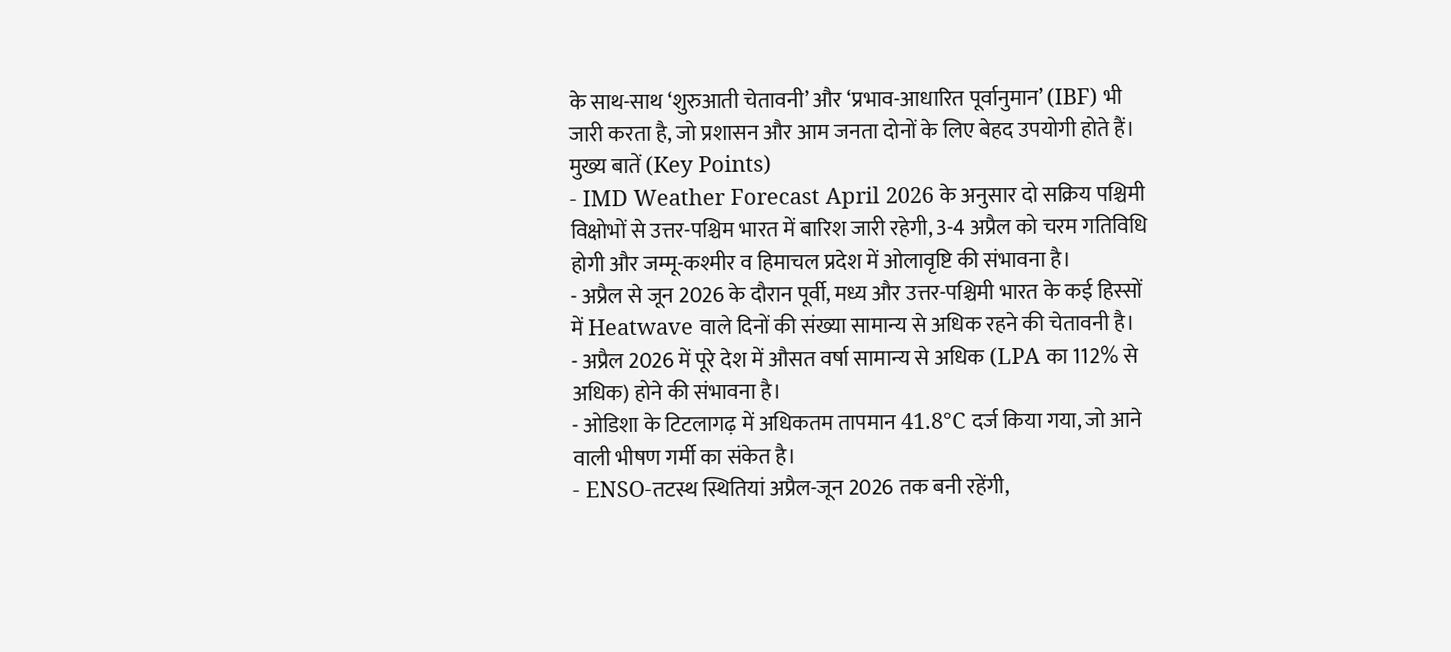के साथ-साथ ‘शुरुआती चेतावनी’ और ‘प्रभाव-आधारित पूर्वानुमान’ (IBF) भी जारी करता है, जो प्रशासन और आम जनता दोनों के लिए बेहद उपयोगी होते हैं।
मुख्य बातें (Key Points)
- IMD Weather Forecast April 2026 के अनुसार दो सक्रिय पश्चिमी विक्षोभों से उत्तर-पश्चिम भारत में बारिश जारी रहेगी, 3-4 अप्रैल को चरम गतिविधि होगी और जम्मू-कश्मीर व हिमाचल प्रदेश में ओलावृष्टि की संभावना है।
- अप्रैल से जून 2026 के दौरान पूर्वी, मध्य और उत्तर-पश्चिमी भारत के कई हिस्सों में Heatwave वाले दिनों की संख्या सामान्य से अधिक रहने की चेतावनी है।
- अप्रैल 2026 में पूरे देश में औसत वर्षा सामान्य से अधिक (LPA का 112% से अधिक) होने की संभावना है।
- ओडिशा के टिटलागढ़ में अधिकतम तापमान 41.8°C दर्ज किया गया, जो आने वाली भीषण गर्मी का संकेत है।
- ENSO-तटस्थ स्थितियां अप्रैल-जून 2026 तक बनी रहेंगी,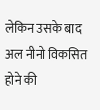लेकिन उसके बाद अल नीनो विकसित होने की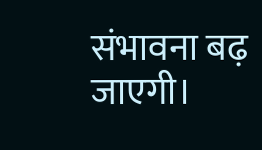संभावना बढ़ जाएगी।